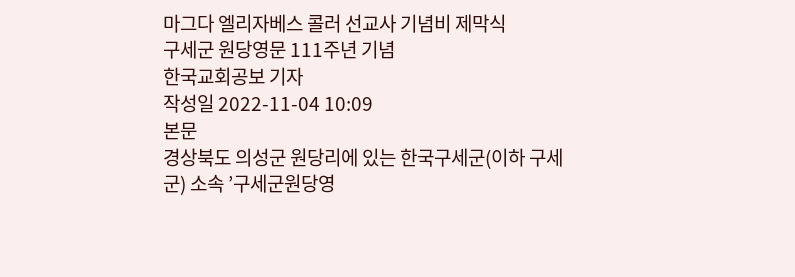마그다 엘리자베스 콜러 선교사 기념비 제막식
구세군 원당영문 111주년 기념
한국교회공보 기자
작성일 2022-11-04 10:09
본문
경상북도 의성군 원당리에 있는 한국구세군(이하 구세군) 소속 ’구세군원당영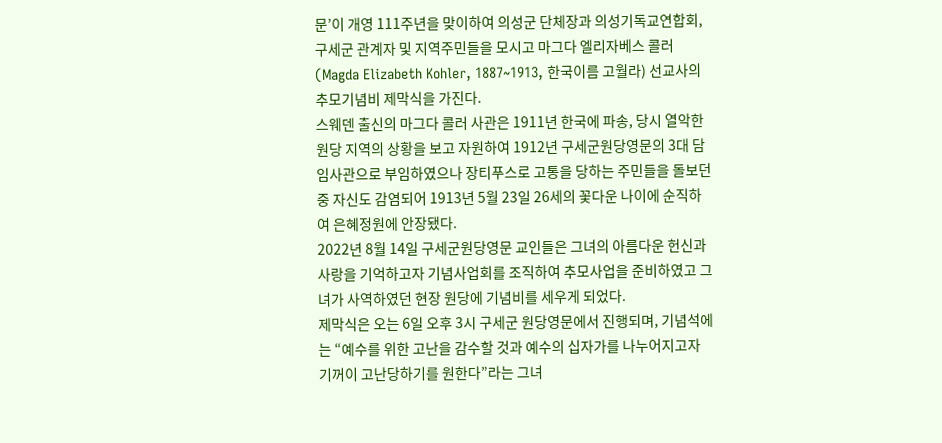문’이 개영 111주년을 맞이하여 의성군 단체장과 의성기독교연합회, 구세군 관계자 및 지역주민들을 모시고 마그다 엘리자베스 콜러(Magda Elizabeth Kohler, 1887~1913, 한국이름 고월라) 선교사의 추모기념비 제막식을 가진다.
스웨덴 출신의 마그다 콜러 사관은 1911년 한국에 파송, 당시 열악한 원당 지역의 상황을 보고 자원하여 1912년 구세군원당영문의 3대 담임사관으로 부임하였으나 장티푸스로 고통을 당하는 주민들을 돌보던 중 자신도 감염되어 1913년 5월 23일 26세의 꽃다운 나이에 순직하여 은혜정원에 안장됐다.
2022년 8월 14일 구세군원당영문 교인들은 그녀의 아름다운 헌신과 사랑을 기억하고자 기념사업회를 조직하여 추모사업을 준비하였고 그녀가 사역하였던 현장 원당에 기념비를 세우게 되었다.
제막식은 오는 6일 오후 3시 구세군 원당영문에서 진행되며, 기념석에는 “예수를 위한 고난을 감수할 것과 예수의 십자가를 나누어지고자 기꺼이 고난당하기를 원한다”라는 그녀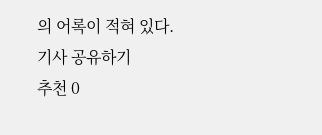의 어록이 적혀 있다.
기사 공유하기
추천 0